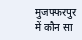मुजफ्फरपुर में कौन सा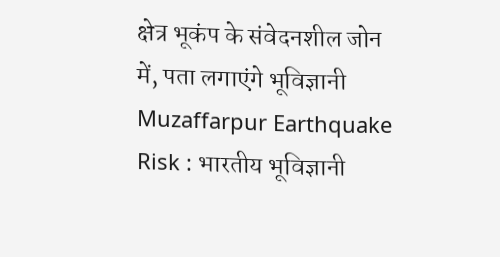क्षेत्र भूकंप के संवेदनशील जोन में, पता लगाएंगे भूविज्ञानी
Muzaffarpur Earthquake Risk : भारतीय भूविज्ञानी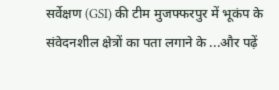सर्वेक्षण (GSI) की टीम मुजफ्फरपुर में भूकंप के संवेदनशील क्षेत्रों का पता लगाने के ...और पढ़ें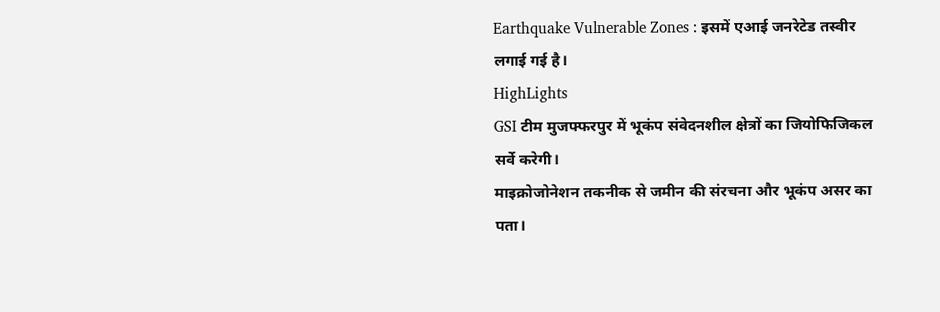Earthquake Vulnerable Zones : इसमें एआई जनरेटेड तस्वीर लगाई गई है।
HighLights
GSI टीम मुजफ्फरपुर में भूकंप संवेदनशील क्षेत्रों का जियोफिजिकल सर्वे करेगी।
माइक्रोजोनेशन तकनीक से जमीन की संरचना और भूकंप असर का पता।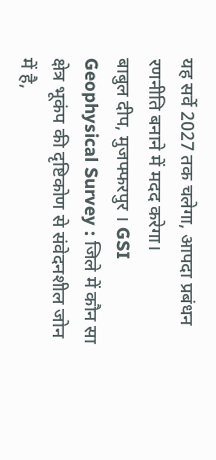यह सर्वे 2027 तक चलेगा, आपदा प्रबंधन रणनीति बनाने में मदद करेगा।
बाबुल दीप, मुजफ्फरपुर । GSI Geophysical Survey : जिले में कौन सा क्षेत्र भूकंप की दृष्टिकोण से संवेदनशील जोन में है,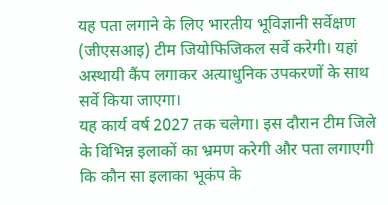यह पता लगाने के लिए भारतीय भूविज्ञानी सर्वेक्षण (जीएसआइ) टीम जियोफिजिकल सर्वे करेगी। यहां अस्थायी कैंप लगाकर अत्याधुनिक उपकरणों के साथ सर्वे किया जाएगा।
यह कार्य वर्ष 2027 तक चलेगा। इस दौरान टीम जिले के विभिन्न इलाकों का भ्रमण करेगी और पता लगाएगी कि कौन सा इलाका भूकंप के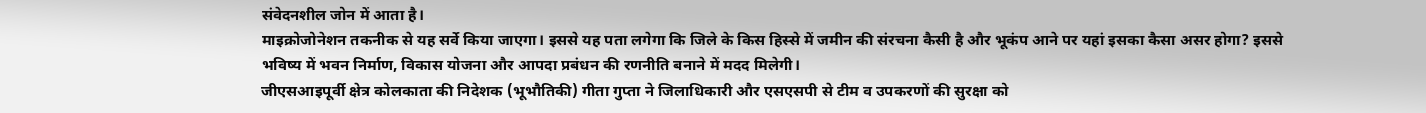संवेदनशील जोन में आता है।
माइक्रोजोनेशन तकनीक से यह सर्वे किया जाएगा। इससे यह पता लगेगा कि जिले के किस हिस्से में जमीन की संरचना कैसी है और भूकंप आने पर यहां इसका कैसा असर होगा? इससे भविष्य में भवन निर्माण, विकास योजना और आपदा प्रबंधन की रणनीति बनाने में मदद मिलेगी।
जीएसआइपूर्वी क्षेत्र कोलकाता की निदेशक (भूभौतिकी) गीता गुप्ता ने जिलाधिकारी और एसएसपी से टीम व उपकरणों की सुरक्षा को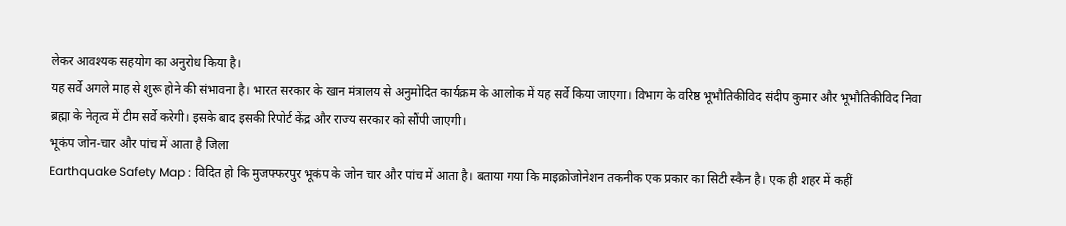लेकर आवश्यक सहयोग का अनुरोध किया है।
यह सर्वे अगले माह से शुरू होने की संभावना है। भारत सरकार के खान मंत्रालय से अनुमोदित कार्यक्रम के आलोक में यह सर्वे किया जाएगा। विभाग के वरिष्ठ भूभौतिकीविद संदीप कुमार और भूभौतिकीविद निवा ब्रह्मा के नेतृत्व में टीम सर्वे करेगी। इसके बाद इसकी रिपोर्ट केंद्र और राज्य सरकार को सौंपी जाएगी।
भूकंप जोन-चार और पांच में आता है जिला
Earthquake Safety Map : विदित हो कि मुजफ्फरपुर भूकंप के जोन चार और पांच में आता है। बताया गया कि माइक्रोजोनेशन तकनीक एक प्रकार का सिटी स्कैन है। एक ही शहर में कहीं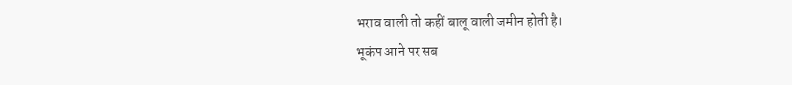भराव वाली तो कहीं बालू वाली जमीन होती है।
भूकंप आने पर सब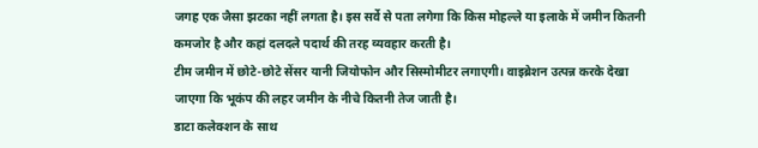जगह एक जैसा झटका नहीं लगता है। इस सर्वे से पता लगेगा कि किस मोहल्ले या इलाके में जमीन कितनी कमजोर है और कहां दलदले पदार्थ की तरह व्यवहार करती है।
टीम जमीन में छोटे-छोटे सेंसर यानी जियोफोन और सिस्मोमीटर लगाएगी। वाइब्रेशन उत्पन्न करके देखा जाएगा कि भूकंप की लहर जमीन के नीचे कितनी तेज जाती है।
डाटा कलेक्शन के साथ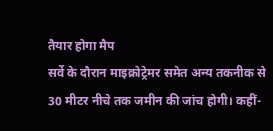तैयार होगा मैप
सर्वे के दौरान माइक्रोट्रेमर समेत अन्य तकनीक से 30 मीटर नीचे तक जमीन की जांच होगी। कहीं-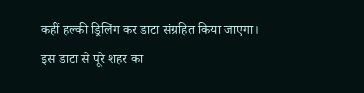कहीं हल्की ड्रिलिंग कर डाटा संग्रहित किया जाएगा।
इस डाटा से पूरे शहर का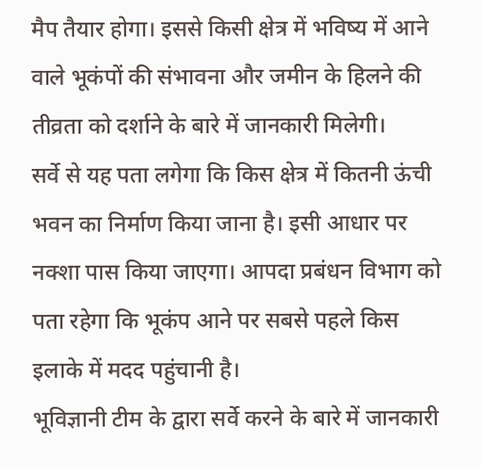मैप तैयार होगा। इससे किसी क्षेत्र में भविष्य में आने वाले भूकंपों की संभावना और जमीन के हिलने की तीव्रता को दर्शाने के बारे में जानकारी मिलेगी।
सर्वे से यह पता लगेगा कि किस क्षेत्र में कितनी ऊंची भवन का निर्माण किया जाना है। इसी आधार पर नक्शा पास किया जाएगा। आपदा प्रबंधन विभाग को पता रहेगा कि भूकंप आने पर सबसे पहले किस इलाके में मदद पहुंचानी है।
भूविज्ञानी टीम के द्वारा सर्वे करने के बारे में जानकारी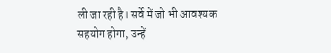ली जा रही है। सर्वे में जो भी आवश्यक सहयोग होगा, उन्हें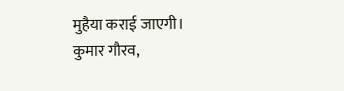मुहैया कराई जाएगी।
कुमार गौरव,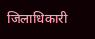जिलाधिकारी